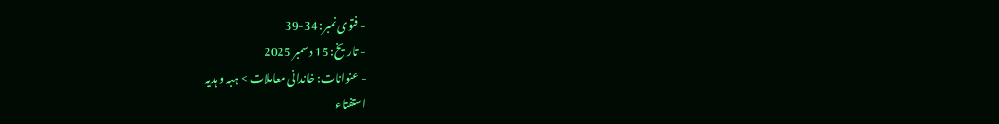- فتوی نمبر: 34-39
- تاریخ: 15 دسمبر 2025
- عنوانات: خاندانی معاملات > ہبہ و ہدیہ
استفتاء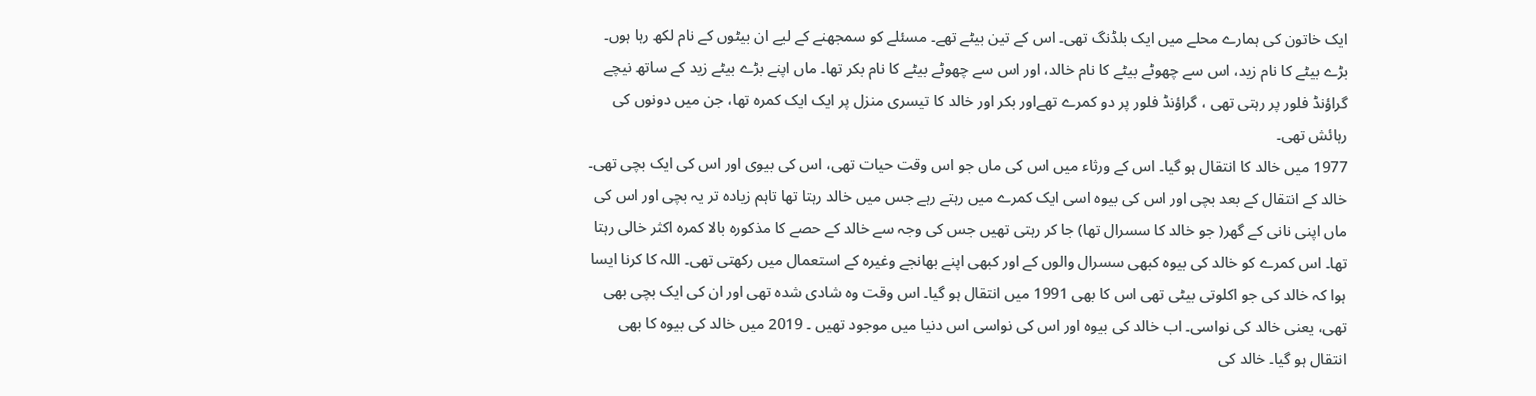ایک خاتون کی ہمارے محلے میں ایک بلڈنگ تھی۔ اس کے تین بیٹے تھے۔ مسئلے کو سمجھنے کے لیے ان بیٹوں کے نام لکھ رہا ہوں۔ بڑے بیٹے کا نام زید، اس سے چھوٹے بیٹے کا نام خالد، اور اس سے چھوٹے بیٹے کا نام بکر تھا۔ ماں اپنے بڑے بیٹے زید کے ساتھ نیچے گراؤنڈ فلور پر رہتی تھی ، گراؤنڈ فلور پر دو کمرے تھےاور بکر اور خالد کا تیسری منزل پر ایک ایک کمرہ تھا، جن میں دونوں کی رہائش تھی۔
1977 میں خالد کا انتقال ہو گیا۔ اس کے ورثاء میں اس کی ماں جو اس وقت حیات تھی، اس کی بیوی اور اس کی ایک بچی تھی۔ خالد کے انتقال کے بعد بچی اور اس کی بیوہ اسی ایک کمرے میں رہتے رہے جس میں خالد رہتا تھا تاہم زیادہ تر یہ بچی اور اس کی ماں اپنی نانی کے گھر( جو خالد کا سسرال تھا) جا کر رہتی تھیں جس کی وجہ سے خالد کے حصے کا مذکورہ بالا کمرہ اکثر خالی رہتا تھا۔ اس کمرے کو خالد کی بیوہ کبھی سسرال والوں کے اور کبھی اپنے بھانجے وغیرہ کے استعمال میں رکھتی تھی۔ اللہ کا کرنا ایسا ہوا کہ خالد کی جو اکلوتی بیٹی تھی اس کا بھی 1991 میں انتقال ہو گیا۔ اس وقت وہ شادی شدہ تھی اور ان کی ایک بچی بھی تھی، یعنی خالد کی نواسی۔ اب خالد کی بیوہ اور اس کی نواسی اس دنیا میں موجود تھیں ۔ 2019 میں خالد کی بیوہ کا بھی انتقال ہو گیا۔ خالد کی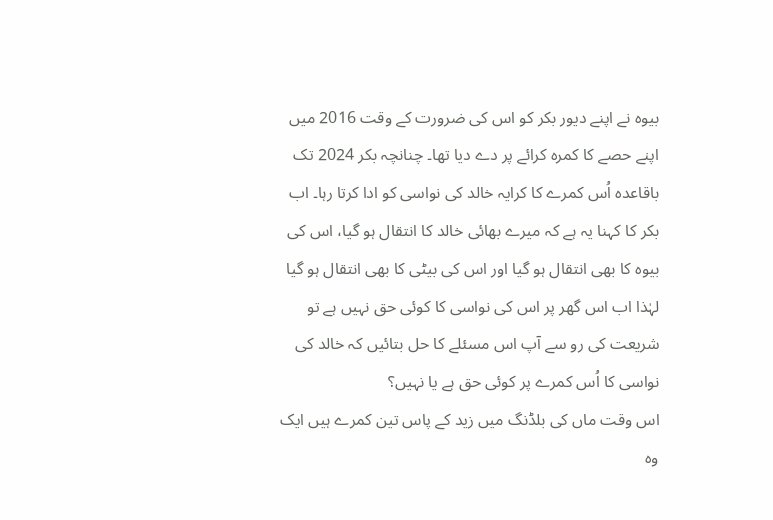بیوہ نے اپنے دیور بکر کو اس کی ضرورت کے وقت 2016 میں اپنے حصے کا کمرہ کرائے پر دے دیا تھا۔ چنانچہ بکر 2024 تک باقاعدہ اُس کمرے کا کرایہ خالد کی نواسی کو ادا کرتا رہا۔ اب بکر کا کہنا یہ ہے کہ میرے بھائی خالد کا انتقال ہو گیا، اس کی بیوہ کا بھی انتقال ہو گیا اور اس کی بیٹی کا بھی انتقال ہو گیا لہٰذا اب اس گھر پر اس کی نواسی کا کوئی حق نہیں ہے تو شریعت کی رو سے آپ اس مسئلے کا حل بتائیں کہ خالد کی نواسی کا اُس کمرے پر کوئی حق ہے یا نہیں؟
اس وقت ماں کی بلڈنگ میں زید کے پاس تین کمرے ہیں ایک وہ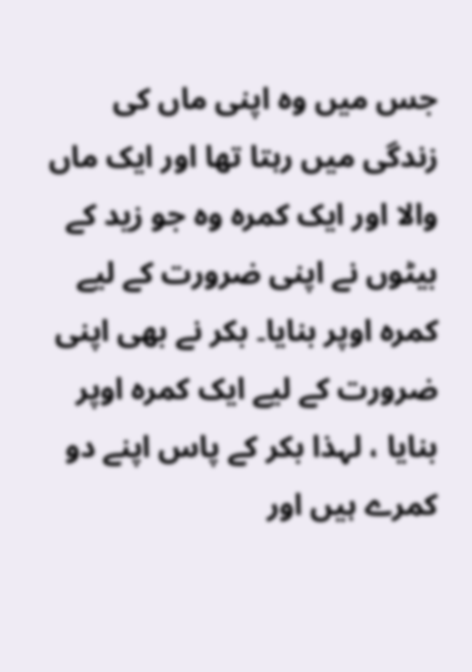جس میں وہ اپنی ماں کی زندگی میں رہتا تھا اور ایک ماں والا اور ایک کمرہ وہ جو زید کے بیٹوں نے اپنی ضرورت کے لیے کمرہ اوپر بنایا۔ بکر نے بھی اپنی ضرورت کے لیے ایک کمرہ اوپر بنایا ، لہذا بکر کے پاس اپنے دو کمرے ہیں اور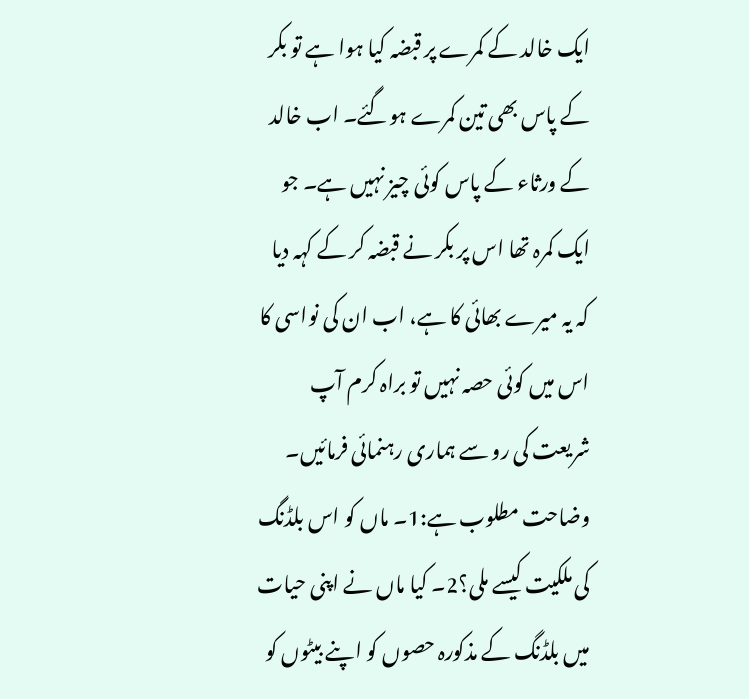ایک خالد کے کمرے پر قبضہ کیا ہوا ہے تو بکر کے پاس بھی تین کمرے ہوگئے۔ اب خالد کے ورثاء کے پاس کوئی چیز نہیں ہے۔ جو ایک کمرہ تھا اس پر بکر نے قبضہ کر کے کہہ دیا کہ یہ میرے بھائی کا ہے، اب ان کی نواسی کا اس میں کوئی حصہ نہیں تو براہ کرم آپ شریعت کی رو سے ہماری رہنمائی فرمائیں۔
وضاحت مطلوب ہے:1۔ ماں کو اس بلڈنگ کی ملکیت کیسے ملی؟2۔ کیا ماں نے اپنی حیات میں بلڈنگ کے مذکورہ حصوں کو اپنے بیٹوں کو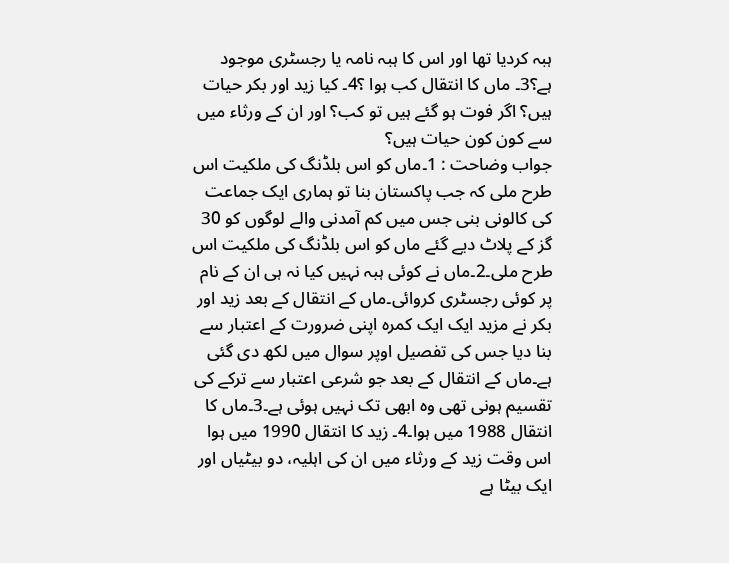ہبہ کردیا تھا اور اس کا ہبہ نامہ یا رجسٹری موجود ہے؟3۔ ماں کا انتقال کب ہوا ؟4۔ کیا زید اور بکر حیات ہیں؟ اگر فوت ہو گئے ہیں تو کب؟ اور ان کے ورثاء میں سے کون کون حیات ہیں؟
جواب وضاحت : 1۔ماں کو اس بلڈنگ کی ملکیت اس طرح ملی کہ جب پاکستان بنا تو ہماری ایک جماعت کی کالونی بنی جس میں کم آمدنی والے لوگوں کو 30 گز کے پلاٹ دیے گئے ماں کو اس بلڈنگ کی ملکیت اس طرح ملی۔2۔ماں نے کوئی ہبہ نہیں کیا نہ ہی ان کے نام پر کوئی رجسٹری کروائی۔ماں کے انتقال کے بعد زید اور بکر نے مزید ایک ایک کمرہ اپنی ضرورت کے اعتبار سے بنا دیا جس کی تفصیل اوپر سوال میں لکھ دی گئی ہے۔ماں کے انتقال کے بعد جو شرعی اعتبار سے ترکے کی تقسیم ہونی تھی وہ ابھی تک نہیں ہوئی ہے۔3۔ماں کا انتقال 1988 میں ہوا۔4۔ زید کا انتقال 1990 میں ہوا اس وقت زید کے ورثاء میں ان کی اہلیہ، دو بیٹیاں اور ایک بیٹا ہے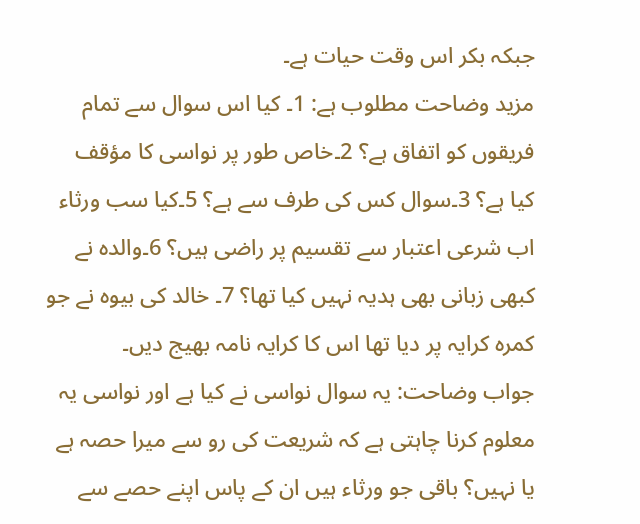جبکہ بکر اس وقت حیات ہے۔
مزید وضاحت مطلوب ہے: 1۔ کیا اس سوال سے تمام فریقوں کو اتفاق ہے؟ 2۔خاص طور پر نواسی کا مؤقف کیا ہے؟ 3۔سوال کس کی طرف سے ہے؟ 5۔کیا سب ورثاء اب شرعی اعتبار سے تقسیم پر راضی ہیں؟ 6۔والدہ نے کبھی زبانی بھی ہدیہ نہیں کیا تھا؟ 7۔ خالد کی بیوہ نے جو کمرہ کرایہ پر دیا تھا اس کا کرایہ نامہ بھیج دیں۔
جواب وضاحت: یہ سوال نواسی نے کیا ہے اور نواسی یہ معلوم کرنا چاہتی ہے کہ شریعت کی رو سے میرا حصہ ہے یا نہیں؟ باقی جو ورثاء ہیں ان کے پاس اپنے حصے سے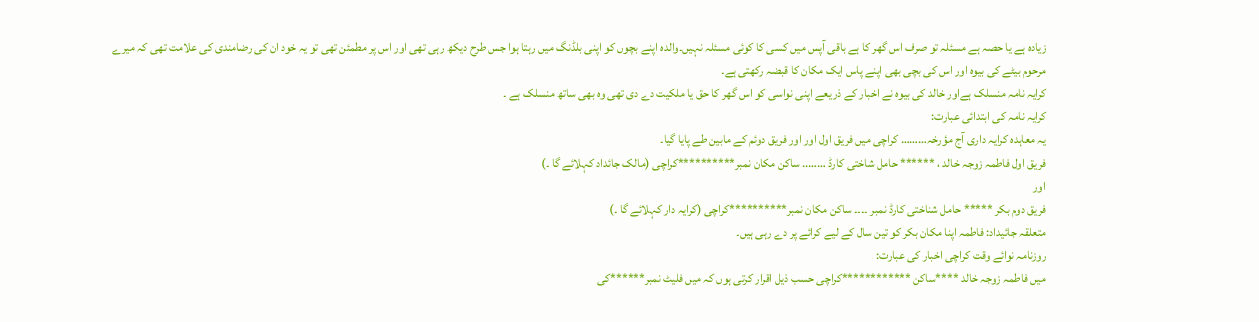زیادہ ہے یا حصہ ہے مسئلہ تو صرف اس گھر کا ہے باقی آپس میں کسی کا کوئی مسئلہ نہیں۔والدہ اپنے بچوں کو اپنی بلڈنگ میں رہتا ہوا جس طرح دیکھ رہی تھی اور اس پر مطمئن تھی تو یہ خود ان کی رضامندی کی علامت تھی کہ میرے مرحوم بیٹے کی بیوہ اور اس کی بچی بھی اپنے پاس ایک مکان کا قبضہ رکھتی ہے۔
کرایہ نامہ منسلک ہےاور خالد کی بیوہ نے اخبار کے ذریعے اپنی نواسی کو اس گھر کا حق یا ملکیت دے دی تھی وہ بھی ساتھ منسلک ہے ۔
کرایہ نامہ کی ابتدائی عبارت:
یہ معاہدہ کرایہ داری آج مؤرخہ……… کراچی میں فریق اول اور اور فریق دوئم کے مابین طے پایا گیا۔
فریق اول فاطمہ زوجہ خالد ، ****** حامل شاختی کارڈ …….. ساکن مکان نمبر**********کراچی (مالک جائداد کہلائے گا ۔)
اور
فریق دوم بکر ***** حامل شناختی کارڈ نمبر ۔۔۔۔ ساکن مکان نمبر**********کراچی (کرایہ دار کہلائے گا ۔)
متعلقہ جائیداد: فاطمہ اپنا مکان بکر کو تین سال کے لیے کرائے پر دے رہی ہیں۔
روزنامہ نوائے وقت کراچی اخبار کی عبارت:
میں فاطمہ زوجہ خالد ****ساکن ************کراچی حسب ذیل اقرار کرتی ہوں کہ میں فلیٹ نمبر******کی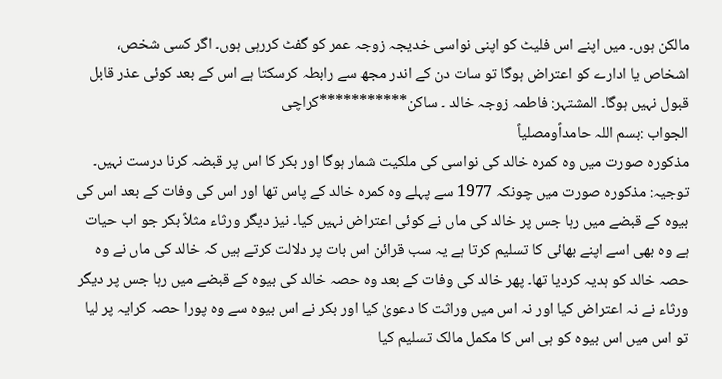مالکن ہوں۔ میں اپنے اس فلیٹ کو اپنی نواسی خدیجہ زوجہ عمر کو گفٹ کررہی ہوں۔ اگر کسی شخص، اشخاص یا ادارے کو اعتراض ہوگا تو سات دن کے اندر مجھ سے رابطہ کرسکتا ہے اس کے بعد کوئی عذر قابل قبول نہیں ہوگا۔ المشتہر: فاطمہ زوجہ خالد ۔ ساکن***********کراچی
الجواب :بسم اللہ حامداًومصلیاً
مذکورہ صورت میں وہ کمرہ خالد کی نواسی کی ملکیت شمار ہوگا اور بکر کا اس پر قبضہ کرنا درست نہیں۔
توجیہ: مذکورہ صورت میں چونکہ 1977 سے پہلے وہ کمرہ خالد کے پاس تھا اور اس کی وفات کے بعد اس کی بیوہ کے قبضے میں رہا جس پر خالد کی ماں نے کوئی اعتراض نہیں کیا۔ نیز دیگر ورثاء مثلاً بکر جو اب حیات ہے وہ بھی اسے اپنے بھائی کا تسلیم کرتا ہے یہ سب قرائن اس بات پر دلالت کرتے ہیں کہ خالد کی ماں نے وہ حصہ خالد کو ہدیہ کردیا تھا۔ پھر خالد کی وفات کے بعد وہ حصہ خالد کی بیوہ کے قبضے میں رہا جس پر دیگر ورثاء نے نہ اعتراض کیا اور نہ اس میں وراثت کا دعویٰ کیا اور بکر نے اس بیوہ سے وہ پورا حصہ کرایہ پر لیا تو اس میں اس بیوہ کو ہی اس کا مکمل مالک تسلیم کیا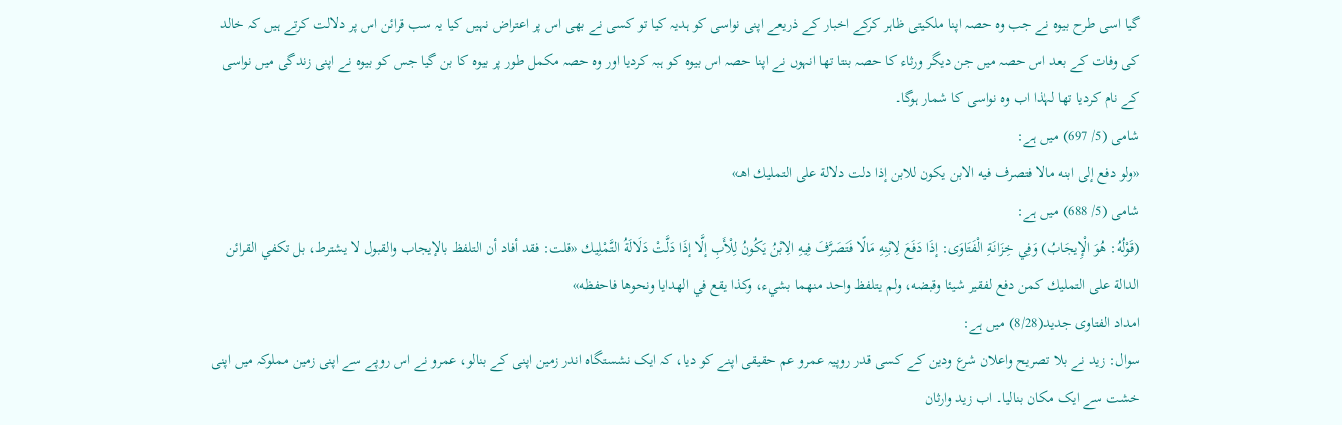گیا اسی طرح بیوہ نے جب وہ حصہ اپنا ملکیتی ظاہر کرکے اخبار کے ذریعے اپنی نواسی کو ہدیہ کیا تو کسی نے بھی اس پر اعتراض نہیں کیا یہ سب قرائن اس پر دلالت کرتے ہیں کہ خالد کی وفات کے بعد اس حصہ میں جن دیگر ورثاء کا حصہ بنتا تھا انہوں نے اپنا حصہ اس بیوہ کو ہبہ کردیا اور وہ حصہ مکمل طور پر بیوہ کا بن گیا جس کو بیوہ نے اپنی زندگی میں نواسی کے نام کردیا تھا لہٰذا اب وہ نواسی کا شمار ہوگا۔
شامی (5/ 697) میں ہے:
«ولو دفع إلى ابنه مالا فتصرف فيه الابن يكون للابن إذا دلت دلالة على التمليك اهـ»
شامی (5/ 688) میں ہے:
(قَوْلُهُ: هُوَ الْإِيجَابُ) وَفِي خِزَانَةِ الْفَتَاوَى: إذَا دَفَعَ لِابْنِهِ مَالًا فَتَصَرَّفَ فِيهِ الِابْنُ يَكُونُ لِلْأَبِ إلَّا إذَا دَلَّتْ دَلَالَةُ التَّمْلِيك «قلت: فقد أفاد أن التلفظ بالإيجاب والقبول لا يشترط، بل تكفي القرائن الدالة على التمليك كمن دفع لفقير شيئا وقبضه، ولم يتلفظ واحد منهما بشيء، وكذا يقع في الهدايا ونحوها فاحفظه»
امداد الفتاوی جدید(8/28) میں ہے:
سوال: زید نے بلا تصریح واعلان شرع ودین کے کسی قدر روپیہ عمرو عم حقیقی اپنے کو دیا، کہ ایک نشستگاہ اندر زمین اپنی کے بنالو، عمرو نے اس روپے سے اپنی زمین مملوکہ میں اپنی خشت سے ایک مکان بنالیا۔ اب زید وارثان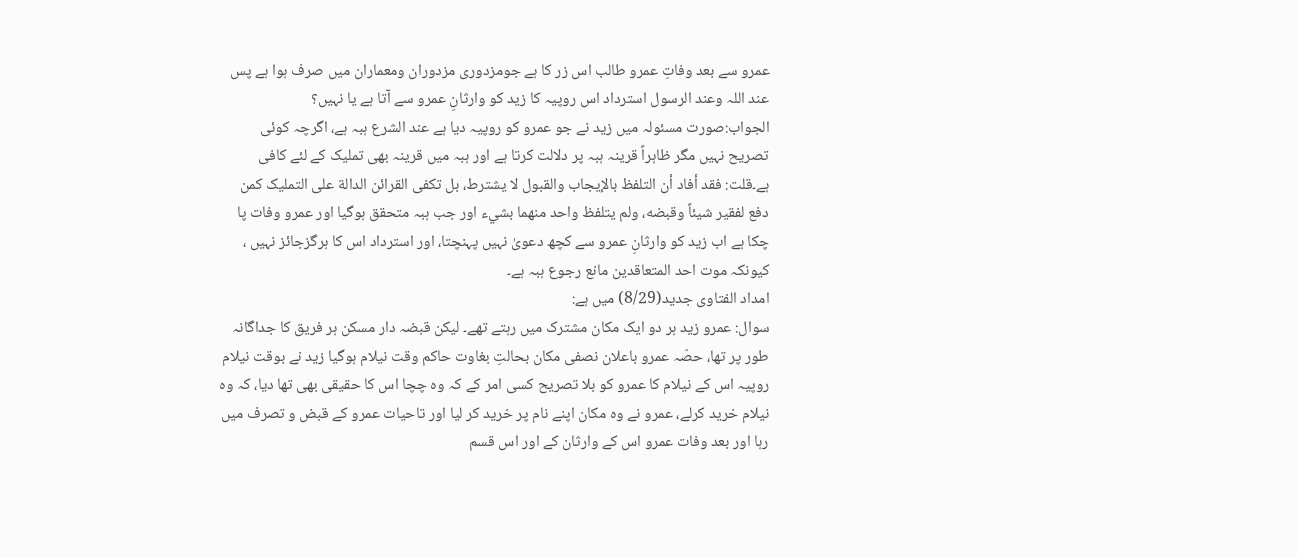عمرو سے بعد وفاتِ عمرو طالب اس زر کا ہے جومزدوری مزدوران ومعماران میں صرف ہوا ہے پس عند اللہ وعند الرسول استرداد اس روپیہ کا زید کو وارثانِ عمرو سے آتا ہے یا نہیں؟
الجواب:صورت مسئولہ میں زید نے جو عمرو کو روپیہ دیا ہے عند الشرع ہبہ ہے، اگرچہ کوئی تصریح نہیں مگر ظاہراً قرینہ ہبہ پر دلالت کرتا ہے اور ہبہ میں قرینہ بھی تملیک کے لئے کافی ہے۔قلت: فقد أفاد أن التلفظ بالإیجاب والقبول لا یشترط، بل تکفی القرائن الدالة علی التملیک کمن دفع لفقیر شیئاً وقبضه، ولم یتلفظ واحد منهما بشيء اور جب ہبہ متحقق ہوگیا اور عمرو وفات پا چکا ہے اب زید کو وارثانِ عمرو سے کچھ دعویٰ نہیں پہنچتا، اور استرداد اس کا ہرگزجائز نہیں ، کیونکہ موت احد المتعاقدین مانع رجوع ہبہ ہے۔
امداد الفتاوی جدید(8/29) میں ہے:
سوال: عمرو زید ہر دو ایک مکان مشترک میں رہتے تھے۔ لیکن قبضہ دار مسکن ہر فریق کا جداگانہ طور پر تھا، حصّہ عمرو باعلان نصفی مکان بحالتِ بغاوت حاکم وقت نیلام ہوگیا زید نے بوقت نیلام روپیہ اس کے نیلام کا عمرو کو بلا تصریح کسی امر کے کہ وہ چچا اس کا حقیقی بھی تھا دیا، کہ وہ نیلام خرید کرلے، عمرو نے وہ مکان اپنے نام پر خرید کر لیا اور تاحیات عمرو کے قبض و تصرف میں رہا اور بعد وفات عمرو اس کے وارثان کے اور اس قسم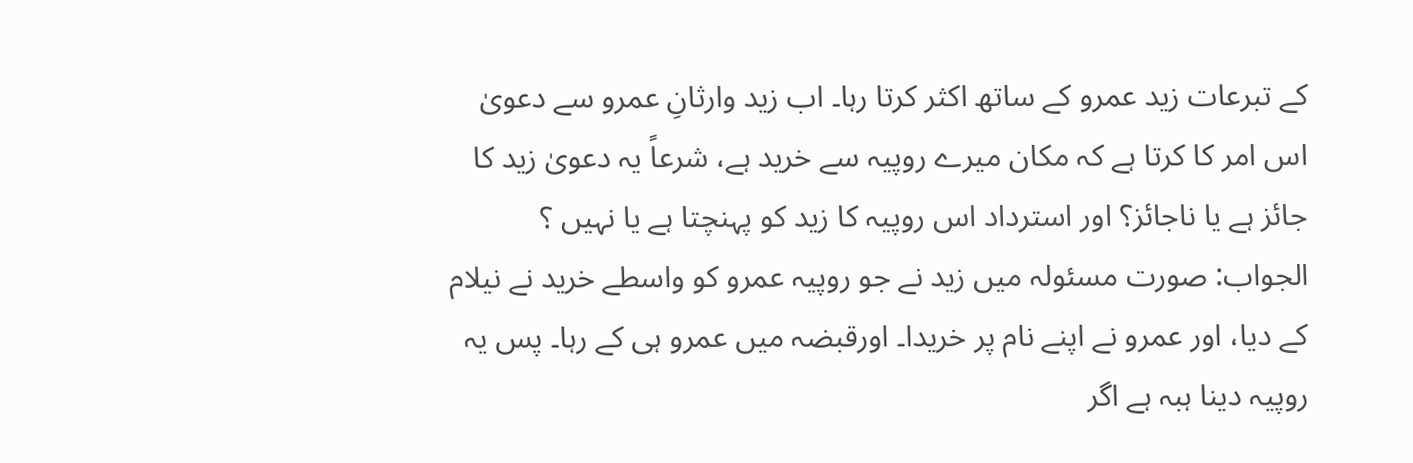کے تبرعات زید عمرو کے ساتھ اکثر کرتا رہا۔ اب زید وارثانِ عمرو سے دعویٰ اس امر کا کرتا ہے کہ مکان میرے روپیہ سے خرید ہے، شرعاً یہ دعویٰ زید کا جائز ہے یا ناجائز؟ اور استرداد اس روپیہ کا زید کو پہنچتا ہے یا نہیں ؟
الجواب: صورت مسئولہ میں زید نے جو روپیہ عمرو کو واسطے خرید نے نیلام کے دیا، اور عمرو نے اپنے نام پر خریدا۔ اورقبضہ میں عمرو ہی کے رہا۔ پس یہ روپیہ دینا ہبہ ہے اگر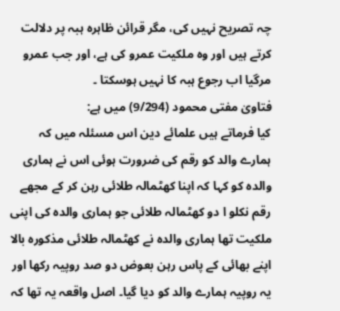چہ تصریح نہیں کی، مگر قرائن ظاہرہ ہبہ پر دلالت کرتے ہیں اور وہ ملکیت عمرو کی ہے، اور جب عمرو مرگیا اب رجوع ہبہ کا نہیں ہوسکتا ۔
فتاویٰ مفتی محمود (9/294) میں ہے:
کیا فرماتے ہیں علمائے دین اس مسئلہ میں کہ ہمارے والد کو رقم کی ضرورت ہوئی اس نے ہماری والدہ کو کہا کہ اپنا کھٹمالہ طلائی رہن کر کے مجھے رقم نکلو ا دو کھٹمالہ طلائی جو ہماری والدہ کی اپنی ملکیت تھا ہماری والدہ نے کھٹمالہ طلائی مذکورہ بالا اپنے بھائی کے پاس رہن بعوض دو صد روپیہ رکھا اور یہ روپیہ ہمارے والد کو دیا گیا۔ اصل واقعہ یہ تھا کہ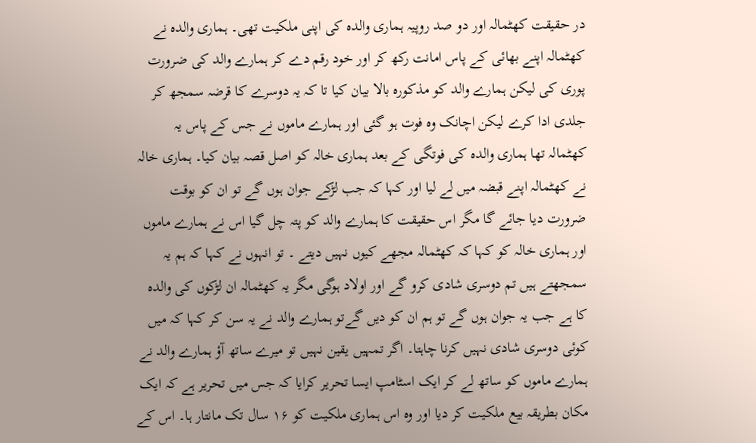در حقیقت کھٹمالہ اور دو صد روپیہ ہماری والدہ کی اپنی ملکیت تھی۔ ہماری والدہ نے کھٹمالہ اپنے بھائی کے پاس امانت رکھ کر اور خود رقم دے کر ہمارے والد کی ضرورت پوری کی لیکن ہمارے والد کو مذکورہ بالا بیان کیا تا کہ یہ دوسرے کا قرضہ سمجھ کر جلدی ادا کرے لیکن اچانک وہ فوت ہو گئی اور ہمارے ماموں نے جس کے پاس یہ کھٹمالہ تھا ہماری والدہ کی فوتگی کے بعد ہماری خالہ کو اصل قصہ بیان کیا۔ ہماری خالہ نے کھٹمالہ اپنے قبضہ میں لے لیا اور کہا کہ جب لڑکے جوان ہوں گے تو ان کو بوقت ضرورت دیا جائے گا مگر اس حقیقت کا ہمارے والد کو پتہ چل گیا اس نے ہمارے ماموں اور ہماری خالہ کو کہا کہ کھٹمالہ مجھے کیوں نہیں دیتے ۔ تو انہوں نے کہا کہ ہم یہ سمجھتے ہیں تم دوسری شادی کرو گے اور اولاد ہوگی مگر یہ کھٹمالہ ان لڑکوں کی والدہ کا ہے جب یہ جوان ہوں گے تو ہم ان کو دیں گےتو ہمارے والد نے یہ سن کر کہا کہ میں کوئی دوسری شادی نہیں کرنا چاہتا۔ اگر تمہیں یقین نہیں تو میرے ساتھ آؤ ہمارے والد نے ہمارے ماموں کو ساتھ لے کر ایک اسٹامپ ایسا تحریر کرایا کہ جس میں تحریر ہے کہ ایک مکان بطریقہ بیع ملکیت کر دیا اور وہ اس ہماری ملکیت کو ۱۶ سال تک مانتار ہا۔ اس کے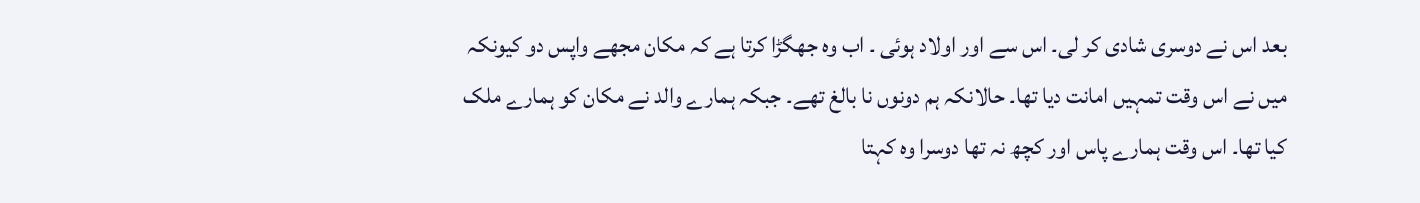بعد اس نے دوسری شادی کر لی۔ اس سے اور اولاد ہوئی ۔ اب وہ جھگڑا کرتا ہے کہ مکان مجھے واپس دو کیونکہ میں نے اس وقت تمہیں امانت دیا تھا۔ حالانکہ ہم دونوں نا بالغ تھے۔ جبکہ ہمارے والد نے مکان کو ہمارے ملک کیا تھا۔ اس وقت ہمارے پاس اور کچھ نہ تھا دوسرا وہ کہتا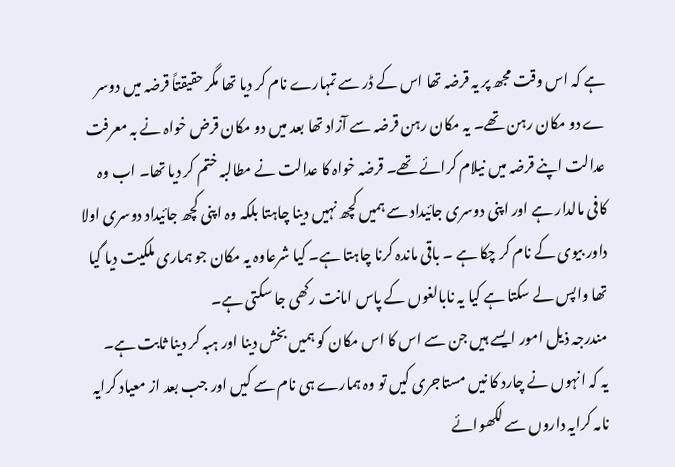ہے کہ اس وقت مجھ پر یہ قرضہ تھا اس کے ڈر سے تمہارے نام کر دیا تھا مگر حقیقتاً قرضہ میں دوسر ے دو مکان رہن تھے۔ یہ مکان رہن قرضہ سے آزاد تھا بعد میں دو مکان قرض خواہ نے بہ معرفت عدالت اپنے قرضہ میں نیلام کرائے تھے۔ قرضہ خواہ کا عدالت نے مطالبہ ختم کر دیا تھا۔ اب وہ کافی مالدار ہے اور اپنی دوسری جائیداد سے ہمیں کچھ نہیں دینا چاہتا بلکہ وہ اپنی کچھ جائیداد دوسری اولا داور بیوی کے نام کر چکا ہے ۔ باقی ماندہ کرنا چاہتا ہے۔ کیا شرعاوہ یہ مکان جو ہماری ملکیت دیا گیا تھا واپس لے سکتا ہے کیا یہ نابالغوں کے پاس امانت رکھی جا سکتی ہے۔
مندرجہ ذیل امور ایسے ہیں جن سے اس کا اس مکان کو ہمیں بخش دینا اور ہبہ کر دینا ثابت ہے۔
یہ کہ انہوں نے چارد کا نیں مستاجری کیں تو وہ ہمارے ہی نام سے کیں اور جب بعد از معیاد کرایہ نامہ کرایہ داروں سے لکھوائے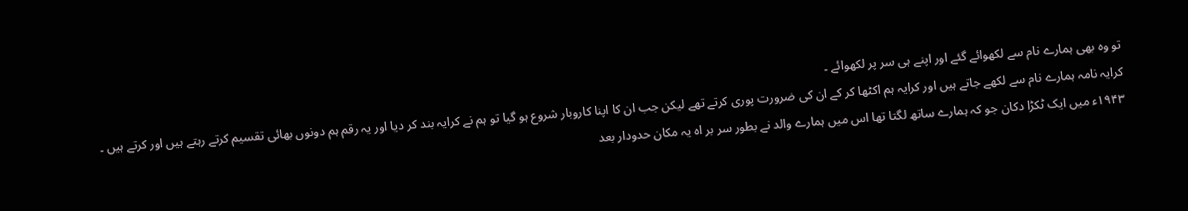تو وہ بھی ہمارے نام سے لکھوائے گئے اور اپنے ہی سر پر لکھوائے ۔
کرایہ نامہ ہمارے نام سے لکھے جاتے ہیں اور کرایہ ہم اکٹھا کر کے ان کی ضرورت پوری کرتے تھے لیکن جب ان کا اپنا کاروبار شروع ہو گیا تو ہم نے کرایہ بند کر دیا اور یہ رقم ہم دونوں بھائی تقسیم کرتے رہتے ہیں اور کرتے ہیں ۔
۱۹۴۳ء میں ایک ٹکڑا دکان جو کہ ہمارے ساتھ لگتا تھا اس میں ہمارے والد نے بطور سر بر اہ یہ مکان حدودار بعد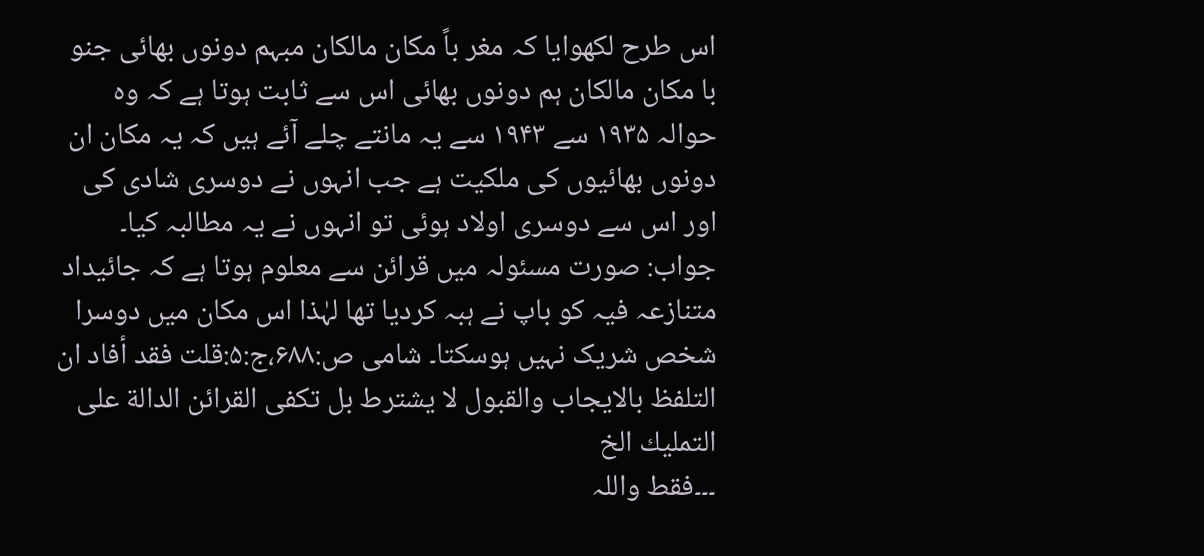اس طرح لکھوایا کہ مغر باً مکان مالکان مبہم دونوں بھائی جنو با مکان مالکان ہم دونوں بھائی اس سے ثابت ہوتا ہے کہ وہ حوالہ ۱۹۳۵ سے ۱۹۴۳ سے یہ مانتے چلے آئے ہیں کہ یہ مکان ان دونوں بھائیوں کی ملکیت ہے جب انہوں نے دوسری شادی کی اور اس سے دوسری اولاد ہوئی تو انہوں نے یہ مطالبہ کیا۔
جواب: صورت مسئولہ میں قرائن سے معلوم ہوتا ہے کہ جائیداد متنازعہ فیہ کو باپ نے ہبہ کردیا تھا لہٰذا اس مکان میں دوسرا شخص شریک نہیں ہوسکتا۔ شامی ص:۶۸۸،ج:۵:قلت فقد أفاد ان التلفظ بالايجاب والقبول لا يشترط بل تكفى القرائن الدالة على التمليك الخ
۔۔۔فقط واللہ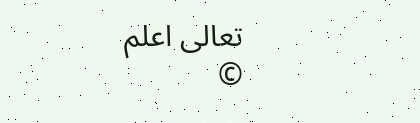تعالی اعلم
©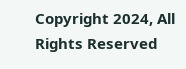Copyright 2024, All Rights Reserved